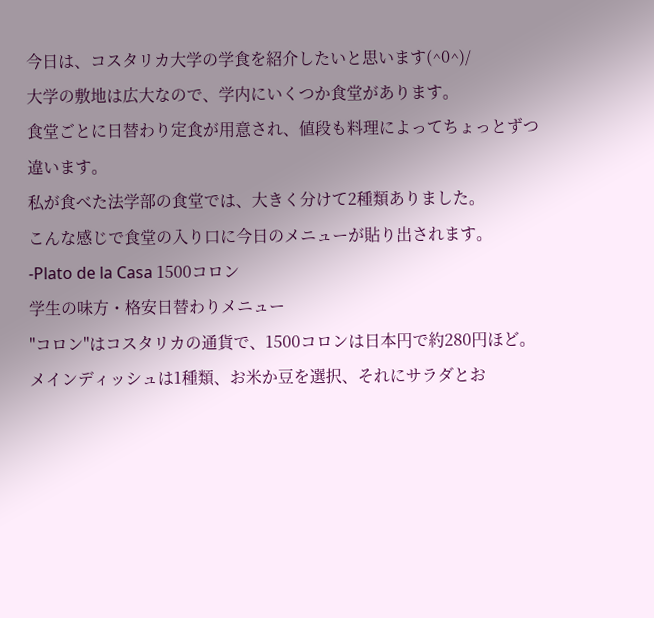今日は、コスタリカ大学の学食を紹介したいと思います(^0^)/
大学の敷地は広大なので、学内にいくつか食堂があります。
食堂ごとに日替わり定食が用意され、値段も料理によってちょっとずつ違います。
私が食べた法学部の食堂では、大きく分けて2種類ありました。
こんな感じで食堂の入り口に今日のメニューが貼り出されます。
-Plato de la Casa 1500コロン
学生の味方・格安日替わりメニュー
"コロン"はコスタリカの通貨で、1500コロンは日本円で約280円ほど。
メインディッシュは1種類、お米か豆を選択、それにサラダとお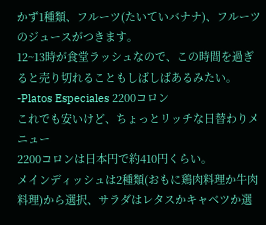かず1種類、フルーツ(たいていバナナ)、フルーツのジュースがつきます。
12~13時が食堂ラッシュなので、この時間を過ぎると売り切れることもしばしばあるみたい。
-Platos Especiales 2200コロン
これでも安いけど、ちょっとリッチな日替わりメニュー
2200コロンは日本円で約410円くらい。
メインディッシュは2種類(おもに鶏肉料理か牛肉料理)から選択、サラダはレタスかキャベツか選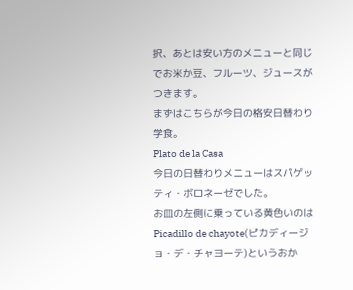択、あとは安い方のメニューと同じでお米か豆、フルーツ、ジュースがつきます。
まずはこちらが今日の格安日替わり学食。
Plato de la Casa
今日の日替わりメニューはスパゲッティ・ボロネーゼでした。
お皿の左側に乗っている黄色いのは Picadillo de chayote(ピカディージョ・デ・チャヨーテ)というおか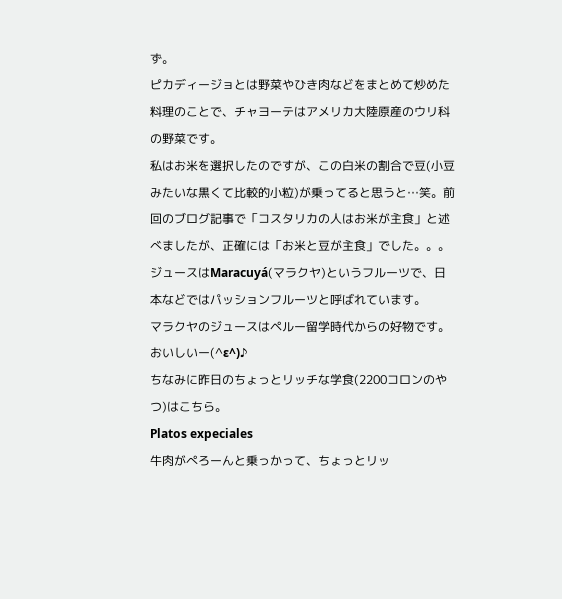ず。
ピカディージョとは野菜やひき肉などをまとめて炒めた料理のことで、チャヨーテはアメリカ大陸原産のウリ科の野菜です。
私はお米を選択したのですが、この白米の割合で豆(小豆みたいな黒くて比較的小粒)が乗ってると思うと…笑。前回のブログ記事で「コスタリカの人はお米が主食」と述べましたが、正確には「お米と豆が主食」でした。。。
ジュースはMaracuyá(マラクヤ)というフルーツで、日本などではパッションフルーツと呼ばれています。
マラクヤのジュースはペルー留学時代からの好物です。おいしいー(^ε^)♪
ちなみに昨日のちょっとリッチな学食(2200コロンのやつ)はこちら。
Platos expeciales
牛肉がぺろーんと乗っかって、ちょっとリッ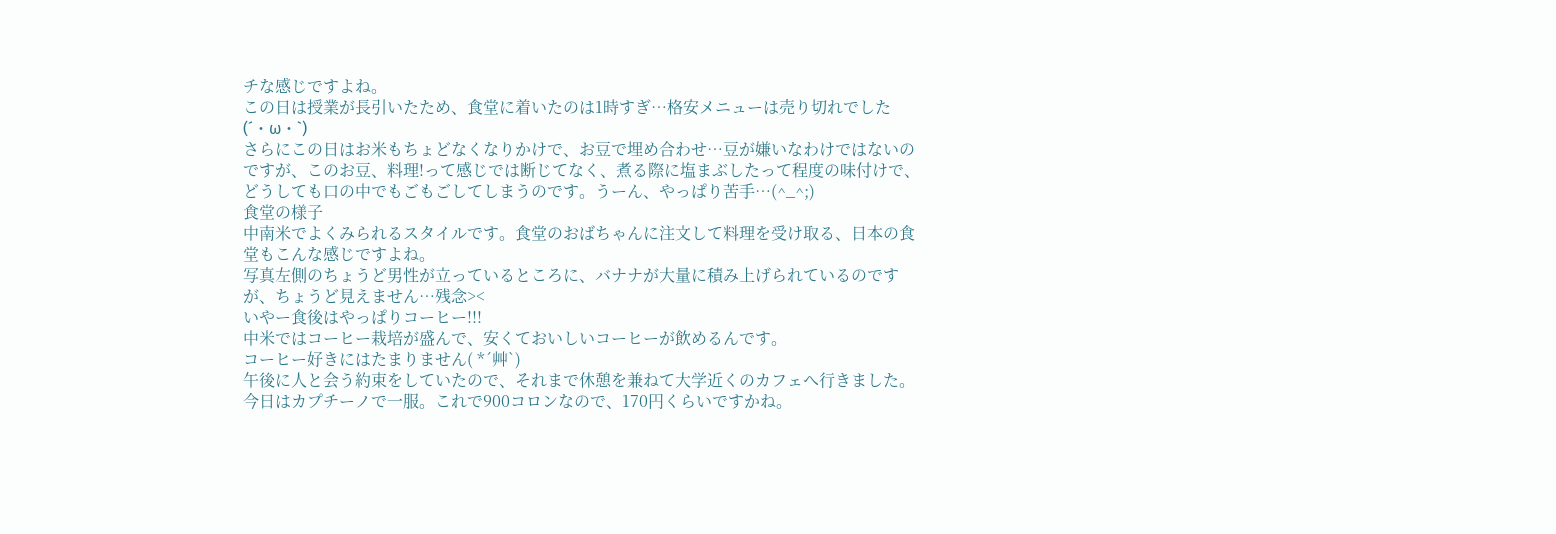チな感じですよね。
この日は授業が長引いたため、食堂に着いたのは1時すぎ…格安メニューは売り切れでした(´・ω・`)
さらにこの日はお米もちょどなくなりかけで、お豆で埋め合わせ…豆が嫌いなわけではないのですが、このお豆、料理!って感じでは断じてなく、煮る際に塩まぶしたって程度の味付けで、どうしても口の中でもごもごしてしまうのです。うーん、やっぱり苦手…(^_^;)
食堂の様子
中南米でよくみられるスタイルです。食堂のおばちゃんに注文して料理を受け取る、日本の食堂もこんな感じですよね。
写真左側のちょうど男性が立っているところに、バナナが大量に積み上げられているのですが、ちょうど見えません…残念><
いやー食後はやっぱりコーヒー!!!
中米ではコーヒー栽培が盛んで、安くておいしいコーヒーが飲めるんです。
コーヒー好きにはたまりません( *´艸`)
午後に人と会う約束をしていたので、それまで休憩を兼ねて大学近くのカフェへ行きました。
今日はカプチーノで一服。これで900コロンなので、170円くらいですかね。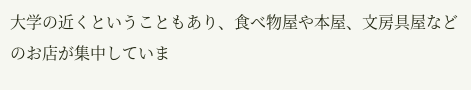大学の近くということもあり、食べ物屋や本屋、文房具屋などのお店が集中していま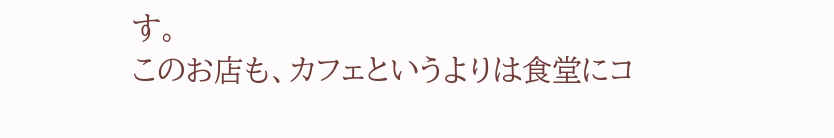す。
このお店も、カフェというよりは食堂にコ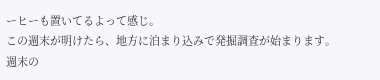ーヒーも置いてるよって感じ。
この週末が明けたら、地方に泊まり込みで発掘調査が始まります。
週末の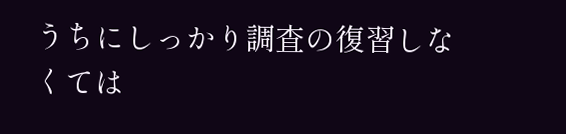うちにしっかり調査の復習しなくては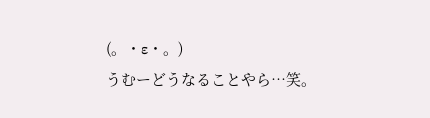(。・ε・。)
うむーどうなることやら…笑。